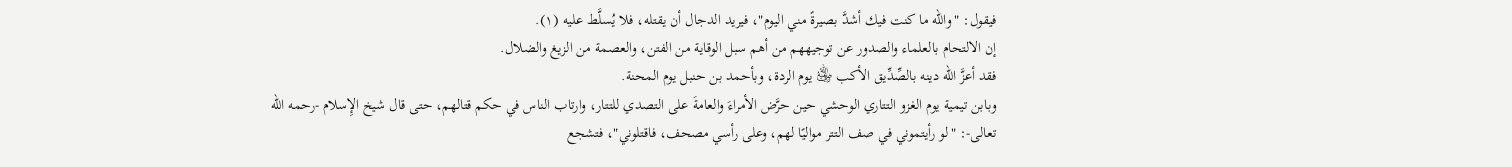فيقول: "والله ما كنت فيك أشدَّ بصيرةً مني اليوم"، فيريد الدجال أن يقتله، فلا يُسلَّط عليه (١).
إن الالتحام بالعلماء والصدور عن توجيههم من أهم سبل الوقاية من الفتن، والعصمة من الزيغ والضلال.
فقد أعزَّ الله دينه بالصِّدِّيق الأكب ﵁ يوم الردة، وبأحمد بن حنبل يوم المحنة.
وبابن تيمية يوم الغزو التتاري الوحشي حين حرَّض الأمراءَ والعامةَ على التصدي للتتار، وارتاب الناس في حكم قتالهم، حتى قال شيخ الإِسلام -رحمه الله تعالى-: "لو رأيتموني في صف التتر مواليًا لهم، وعلى رأسي مصحف، فاقتلوني"، فتشجع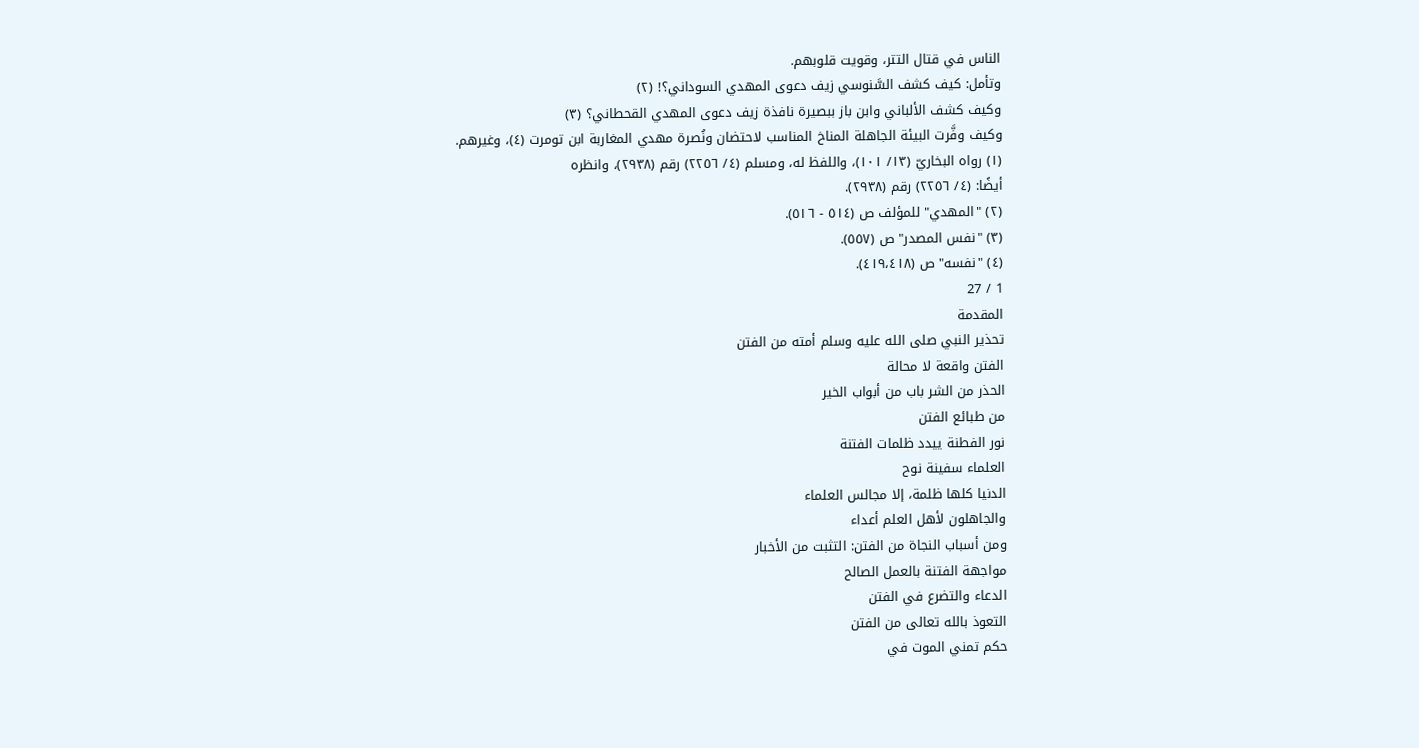الناس في قتال التتر، وقويت قلوبهم.
وتأمل: كيف كشف السَّنوسي زيف دعوى المهدي السوداني؟! (٢)
وكيف كشف الألباني وابن باز ببصيرة نافذة زيف دعوى المهدي القحطاني؟ (٣)
وكيف وفَّرت البيئة الجاهلة المناخ المناسب لاحتضان ونُصرة مهدي المغاربة ابن تومرت (٤)، وغيرهم.
(١) رواه البخاريّ (١٣/ ١٠١)، واللفظ له، ومسلم (٤/ ٢٢٥٦) رقم (٢٩٣٨)، وانظره
أيضًا: (٤/ ٢٢٥٦) رقم (٢٩٣٨).
(٢) "المهدي" للمؤلف ص (٥١٤ - ٥١٦).
(٣) "نفس المصدر" ص (٥٥٧).
(٤) "نفسه" ص (٤١٩،٤١٨).
1 / 27
المقدمة
تحذير النبي صلى الله عليه وسلم أمته من الفتن
الفتن واقعة لا محالة
الحذر من الشر باب من أبواب الخير
من طبائع الفتن
نور الفطنة ييدد ظلمات الفتنة
العلماء سفينة نوح
الدنيا كلها ظلمة، إلا مجالس العلماء
والجاهلون لأهل العلم أعداء
ومن أسباب النجاة من الفتن: التثبت من الأخبار
مواجهة الفتنة بالعمل الصالح
الدعاء والتضرع في الفتن
التعوذ بالله تعالى من الفتن
حكم تمني الموت في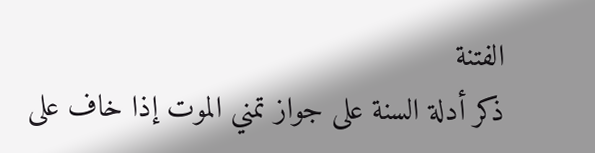الفتنة
ذكر أدلة السنة على جواز تمني الموت إذا خاف على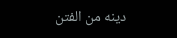دينه من الفتن